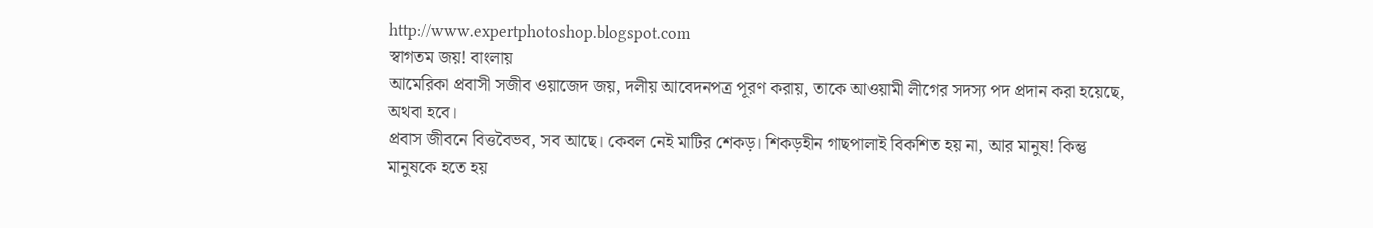http://www.expertphotoshop.blogspot.com
স্বাগতম জয়! বাংলায়
আমেরিকা প্রবাসী সজীব ওয়াজেদ জয়, দলীয় আবেদনপত্র পূরণ করায়, তাকে আওয়ামী লীগের সদস্য পদ প্রদান করা হয়েছে, অথবা হবে।
প্রবাস জীবনে বিত্তবৈভব, সব আছে। কেবল নেই মাটির শেকড়। শিকড়হীন গাছপালাই বিকশিত হয় না, আর মানুষ! কিন্তু মানুষকে হতে হয়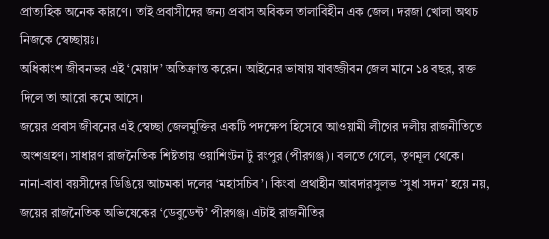প্রাত্যহিক অনেক কারণে। তাই প্রবাসীদের জন্য প্রবাস অবিকল তালাবিহীন এক জেল। দরজা খোলা অথচ নিজকে স্বেচ্ছায়ঃ।
অধিকাংশ জীবনভর এই ‘মেয়াদ’ অতিক্রান্ত করেন। আইনের ভাষায় যাবজ্জীবন জেল মানে ১৪ বছর, রক্ত দিলে তা আরো কমে আসে।
জয়ের প্রবাস জীবনের এই স্বেচ্ছা জেলমুক্তির একটি পদক্ষেপ হিসেবে আওয়ামী লীগের দলীয় রাজনীতিতে অংশগ্রহণ। সাধারণ রাজনৈতিক শিষ্টতায় ওয়াশিংটন টু রংপুর (পীরগঞ্জ)। বলতে গেলে, তৃণমূল থেকে। নানা-বাবা বয়সীদের ডিঙিয়ে আচমকা দলের ‘মহাসচিব’। কিংবা প্রথাহীন আবদারসুলভ ‘সুধা সদন’ হয়ে নয়, জয়ের রাজনৈতিক অভিষেকের ‘ডেবুডেন্ট’ পীরগঞ্জ। এটাই রাজনীতির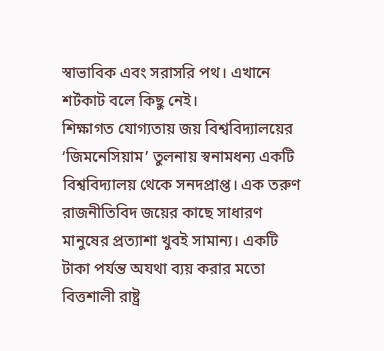স্বাভাবিক এবং সরাসরি পথ। এখানে শর্টকাট বলে কিছু নেই।
শিক্ষাগত যোগ্যতায় জয় বিশ্ববিদ্যালয়ের ‘জিমনেসিয়াম’ তুলনায় স্বনামধন্য একটি বিশ্ববিদ্যালয় থেকে সনদপ্রাপ্ত। এক তরুণ রাজনীতিবিদ জয়ের কাছে সাধারণ মানুষের প্রত্যাশা খুবই সামান্য। একটি টাকা পর্যন্ত অযথা ব্যয় করার মতো বিত্তশালী রাষ্ট্র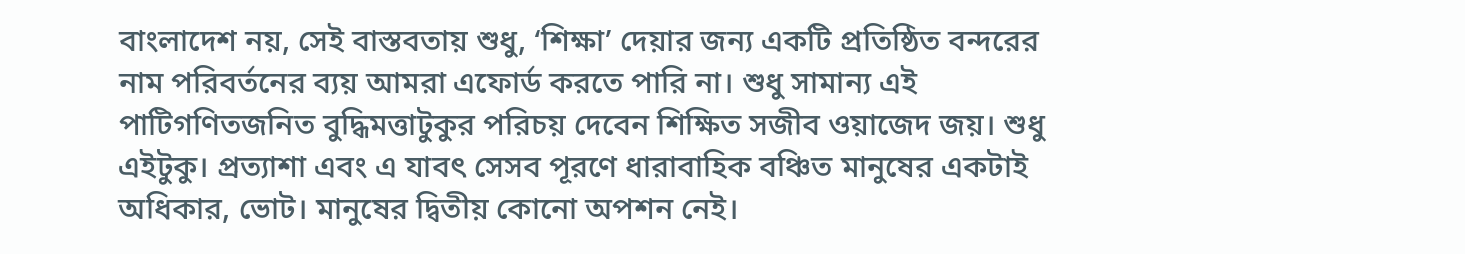বাংলাদেশ নয়, সেই বাস্তবতায় শুধু, ‘শিক্ষা’ দেয়ার জন্য একটি প্রতিষ্ঠিত বন্দরের নাম পরিবর্তনের ব্যয় আমরা এফোর্ড করতে পারি না। শুধু সামান্য এই পাটিগণিতজনিত বুদ্ধিমত্তাটুকুর পরিচয় দেবেন শিক্ষিত সজীব ওয়াজেদ জয়। শুধু এইটুকু। প্রত্যাশা এবং এ যাবৎ সেসব পূরণে ধারাবাহিক বঞ্চিত মানুষের একটাই অধিকার, ভোট। মানুষের দ্বিতীয় কোনো অপশন নেই।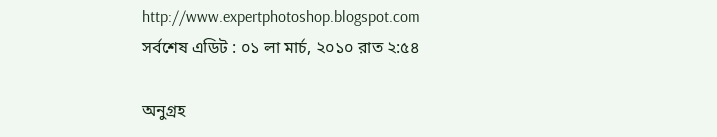http://www.expertphotoshop.blogspot.com
সর্বশেষ এডিট : ০১ লা মার্চ, ২০১০ রাত ২:৫৪

অনুগ্রহ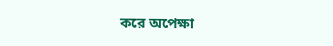করে অপেক্ষা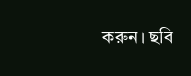করুন। ছবি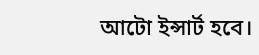আটো ইন্সার্ট হবে।